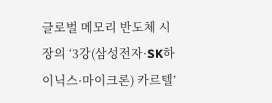글로벌 메모리 반도체 시장의 ‘3강(삼성전자·SK하이닉스·마이크론) 카르텔’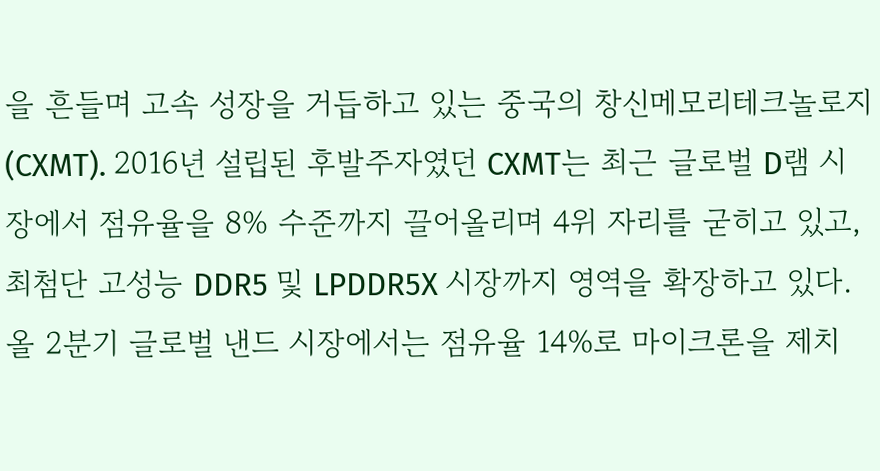을 흔들며 고속 성장을 거듭하고 있는 중국의 창신메모리테크놀로지(CXMT). 2016년 설립된 후발주자였던 CXMT는 최근 글로벌 D램 시장에서 점유율을 8% 수준까지 끌어올리며 4위 자리를 굳히고 있고, 최첨단 고성능 DDR5 및 LPDDR5X 시장까지 영역을 확장하고 있다. 올 2분기 글로벌 낸드 시장에서는 점유율 14%로 마이크론을 제치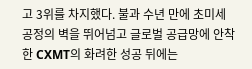고 3위를 차지했다. 불과 수년 만에 초미세 공정의 벽을 뛰어넘고 글로벌 공급망에 안착한 CXMT의 화려한 성공 뒤에는